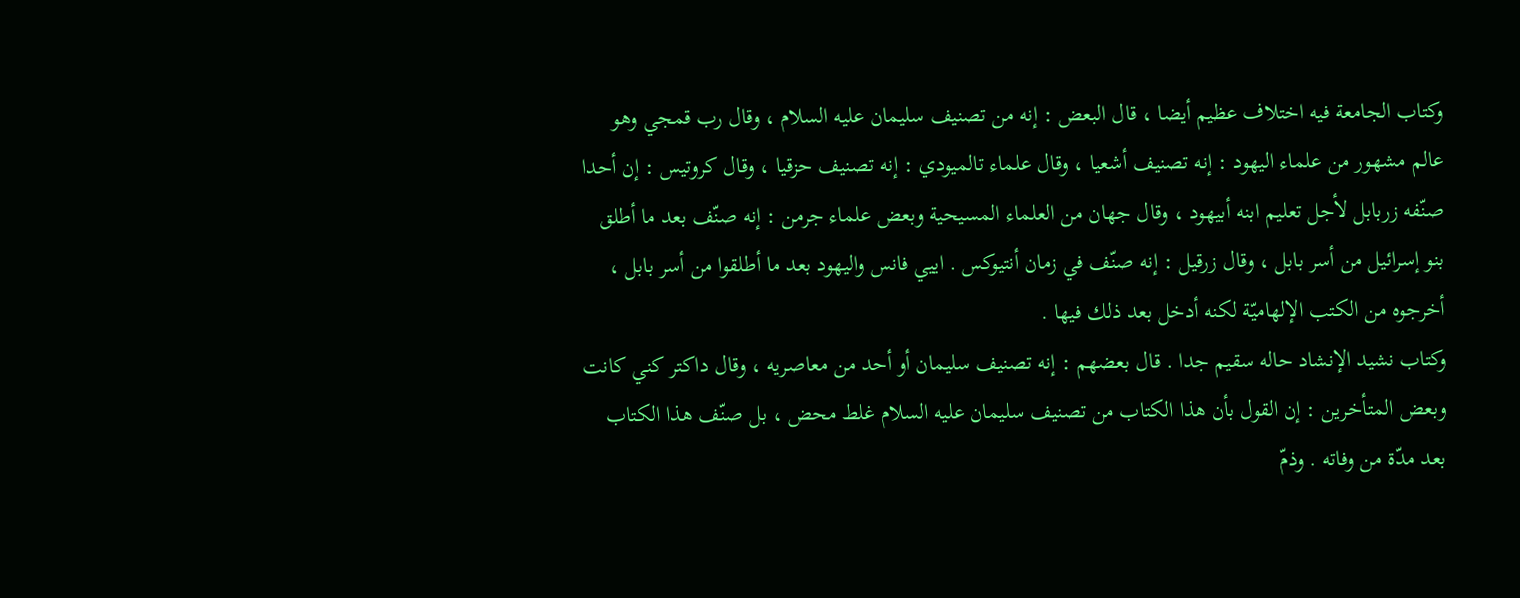وكتاب الجامعة فيه اختلاف عظيم أيضا ، قال البعض : إنه من تصنيف سليمان عليه السلام ، وقال رب قمجي وهو عالم مشهور من علماء اليهود : إنه تصنيف أشعيا ، وقال علماء تالميودي : إنه تصنيف حزقيا ، وقال كروتيس : إن أحدا صنّفه زربابل لأجل تعليم ابنه أبيهود ، وقال جهان من العلماء المسيحية وبعض علماء جرمن : إنه صنّف بعد ما أطلق بنو إسرائيل من أسر بابل ، وقال زرقيل : إنه صنّف في زمان أنتيوكس . اييي فانس واليهود بعد ما أطلقوا من أسر بابل ، أخرجوه من الكتب الإلهاميّة لكنه أدخل بعد ذلك فيها .
وكتاب نشيد الإنشاد حاله سقيم جدا . قال بعضهم : إنه تصنيف سليمان أو أحد من معاصريه ، وقال داكتر كني كانت وبعض المتأخرين : إن القول بأن هذا الكتاب من تصنيف سليمان عليه السلام غلط محض ، بل صنّف هذا الكتاب بعد مدّة من وفاته . وذمّ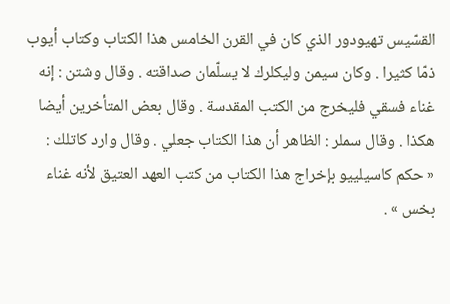القسّيس تهيودور الذي كان في القرن الخامس هذا الكتاب وكتاب أيوب ذمّا كثيرا . وكان سيمن وليكلرك لا يسلّمان صداقته . وقال وشتن : إنه غناء فسقي فليخرج من الكتب المقدسة . وقال بعض المتأخرين أيضا هكذا . وقال سملر : الظاهر أن هذا الكتاب جعلي . وقال وارد كاتلك :
« حكم كاسيلييو بإخراج هذا الكتاب من كتب العهد العتيق لأنه غناء بخس » .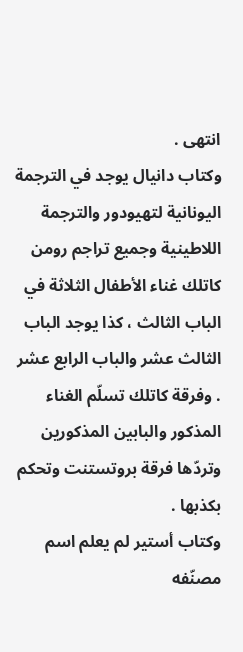انتهى .
وكتاب دانيال يوجد في الترجمة اليونانية لتهيودور والترجمة اللاطينية وجميع تراجم رومن كاتلك غناء الأطفال الثلاثة في الباب الثالث ، كذا يوجد الباب الثالث عشر والباب الرابع عشر . وفرقة كاتلك تسلّم الغناء المذكور والبابين المذكورين وتردّها فرقة بروتستنت وتحكم بكذبها .
وكتاب أستير لم يعلم اسم مصنّفه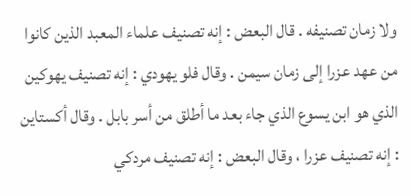ولا زمان تصنيفه . قال البعض : إنه تصنيف علماء المعبد الذين كانوا من عهد عزرا إلى زمان سيمن . وقال فلو يهودي : إنه تصنيف يهوكين الذي هو ابن يسوع الذي جاء بعد ما أطلق من أسر بابل . وقال أكستاين : إنه تصنيف عزرا ، وقال البعض : إنه تصنيف مردكي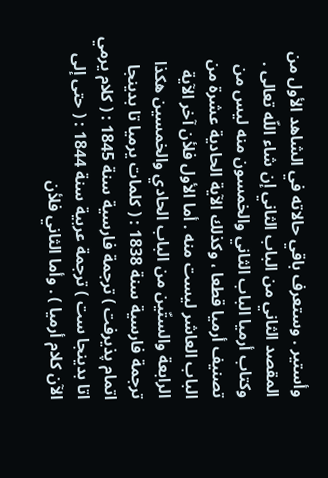وأستير . وستعرف باقي حالاته في الشاهد الأول من المقصد الثاني من الباب الثاني إن شاء اللّه تعالى .
وكتاب أرميا الباب الثاني والخمسون منه ليس من تصنيف أرميا قطعا ، وكذلك الآية الحادية عشرة من الباب العاشر ليست منه . أما الأول فلأن آخر الآية الرابعة والستّين من الباب الحادي والخمسين هكذا ترجمة فارسية سنة 1838 : ( كلمات يرميا تا بدينجا اتمام پذيرفت ) ترجمة فارسية سنة 1845 : ( كلام يرمي اتا بدينجا ست ) ترجمة عربية سنة 1844 : ( حتى إلى الآن كلام أرميا ) . وأما الثاني فلأن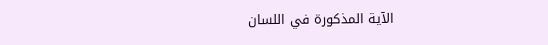الآية المذكورة في اللسان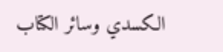الكسدي وسائر الكتاب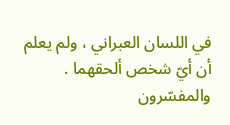في اللسان العبراني ، ولم يعلم أن أيّ شخص ألحقهما . والمفسّرون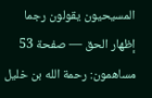المسيحيون يقولون رجما
إظهار الحق — صفحة 53
مساهمون: رحمة الله بن خليل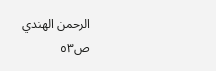الرحمن الهندي
ص٥٣